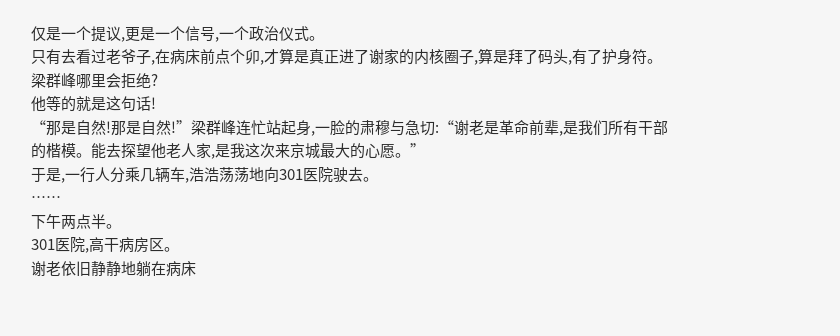仅是一个提议,更是一个信号,一个政治仪式。
只有去看过老爷子,在病床前点个卯,才算是真正进了谢家的内核圈子,算是拜了码头,有了护身符。
梁群峰哪里会拒绝?
他等的就是这句话!
“那是自然!那是自然!”梁群峰连忙站起身,一脸的肃穆与急切:“谢老是革命前辈,是我们所有干部的楷模。能去探望他老人家,是我这次来京城最大的心愿。”
于是,一行人分乘几辆车,浩浩荡荡地向301医院驶去。
……
下午两点半。
301医院,高干病房区。
谢老依旧静静地躺在病床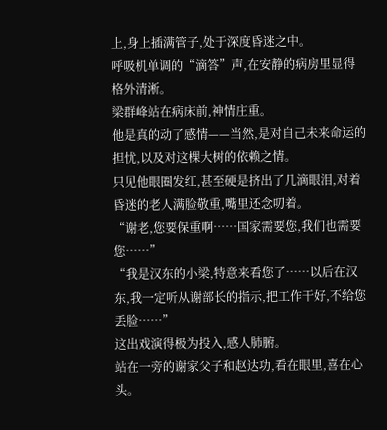上,身上插满管子,处于深度昏迷之中。
呼吸机单调的“滴答”声,在安静的病房里显得格外清淅。
梁群峰站在病床前,神情庄重。
他是真的动了感情——当然,是对自己未来命运的担忧,以及对这棵大树的依赖之情。
只见他眼圈发红,甚至硬是挤出了几滴眼泪,对着昏迷的老人满脸敬重,嘴里还念叨着。
“谢老,您要保重啊……国家需要您,我们也需要您……”
“我是汉东的小梁,特意来看您了……以后在汉东,我一定听从谢部长的指示,把工作干好,不给您丢脸……”
这出戏演得极为投入,感人肺腑。
站在一旁的谢家父子和赵达功,看在眼里,喜在心头。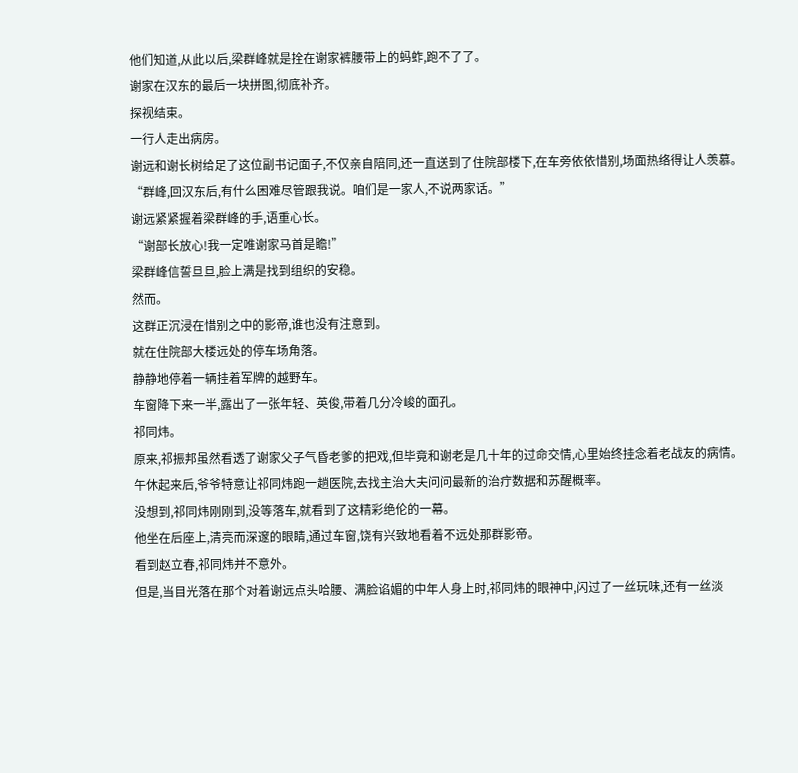他们知道,从此以后,梁群峰就是拴在谢家裤腰带上的蚂蚱,跑不了了。
谢家在汉东的最后一块拼图,彻底补齐。
探视结束。
一行人走出病房。
谢远和谢长树给足了这位副书记面子,不仅亲自陪同,还一直送到了住院部楼下,在车旁依依惜别,场面热络得让人羡慕。
“群峰,回汉东后,有什么困难尽管跟我说。咱们是一家人,不说两家话。”
谢远紧紧握着梁群峰的手,语重心长。
“谢部长放心!我一定唯谢家马首是瞻!”
梁群峰信誓旦旦,脸上满是找到组织的安稳。
然而。
这群正沉浸在惜别之中的影帝,谁也没有注意到。
就在住院部大楼远处的停车场角落。
静静地停着一辆挂着军牌的越野车。
车窗降下来一半,露出了一张年轻、英俊,带着几分冷峻的面孔。
祁同炜。
原来,祁振邦虽然看透了谢家父子气昏老爹的把戏,但毕竟和谢老是几十年的过命交情,心里始终挂念着老战友的病情。
午休起来后,爷爷特意让祁同炜跑一趟医院,去找主治大夫问问最新的治疔数据和苏醒概率。
没想到,祁同炜刚刚到,没等落车,就看到了这精彩绝伦的一幕。
他坐在后座上,清亮而深邃的眼睛,通过车窗,饶有兴致地看着不远处那群影帝。
看到赵立春,祁同炜并不意外。
但是,当目光落在那个对着谢远点头哈腰、满脸谄媚的中年人身上时,祁同炜的眼神中,闪过了一丝玩味,还有一丝淡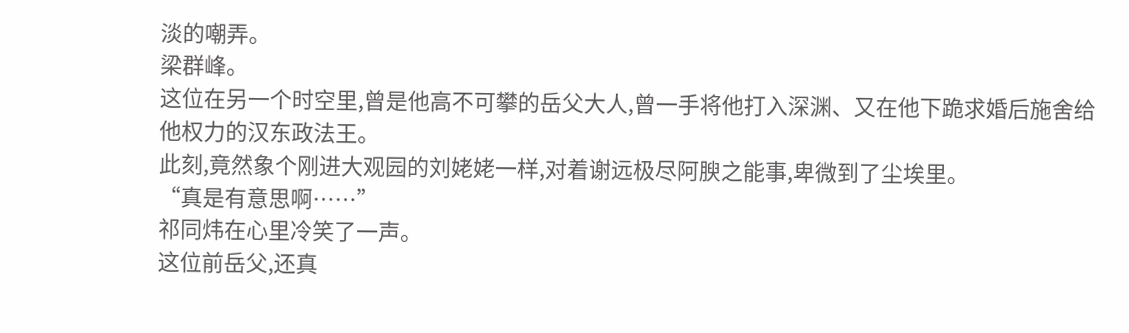淡的嘲弄。
梁群峰。
这位在另一个时空里,曾是他高不可攀的岳父大人,曾一手将他打入深渊、又在他下跪求婚后施舍给他权力的汉东政法王。
此刻,竟然象个刚进大观园的刘姥姥一样,对着谢远极尽阿腴之能事,卑微到了尘埃里。
“真是有意思啊……”
祁同炜在心里冷笑了一声。
这位前岳父,还真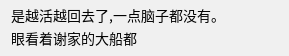是越活越回去了,一点脑子都没有。
眼看着谢家的大船都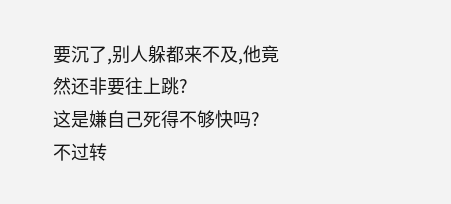要沉了,别人躲都来不及,他竟然还非要往上跳?
这是嫌自己死得不够快吗?
不过转